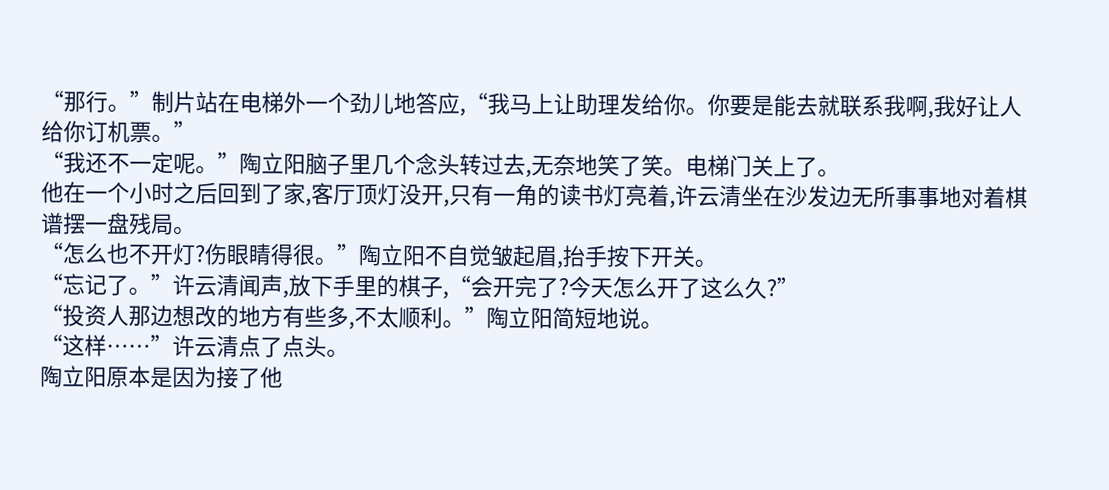“那行。”制片站在电梯外一个劲儿地答应,“我马上让助理发给你。你要是能去就联系我啊,我好让人给你订机票。”
“我还不一定呢。”陶立阳脑子里几个念头转过去,无奈地笑了笑。电梯门关上了。
他在一个小时之后回到了家,客厅顶灯没开,只有一角的读书灯亮着,许云清坐在沙发边无所事事地对着棋谱摆一盘残局。
“怎么也不开灯?伤眼睛得很。”陶立阳不自觉皱起眉,抬手按下开关。
“忘记了。”许云清闻声,放下手里的棋子,“会开完了?今天怎么开了这么久?”
“投资人那边想改的地方有些多,不太顺利。”陶立阳简短地说。
“这样……”许云清点了点头。
陶立阳原本是因为接了他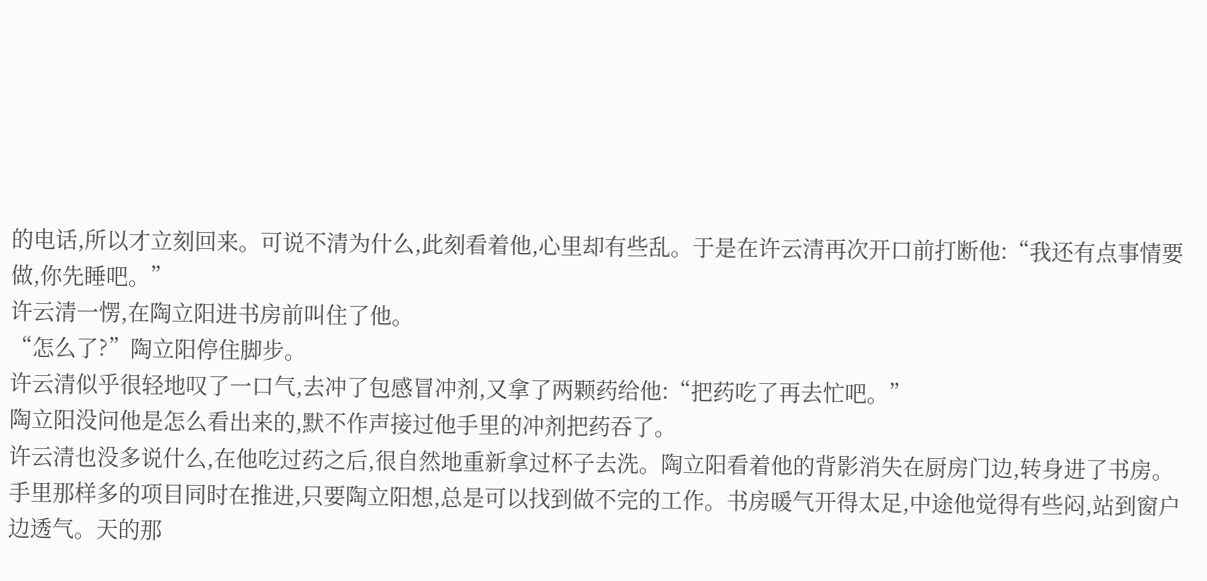的电话,所以才立刻回来。可说不清为什么,此刻看着他,心里却有些乱。于是在许云清再次开口前打断他:“我还有点事情要做,你先睡吧。”
许云清一愣,在陶立阳进书房前叫住了他。
“怎么了?”陶立阳停住脚步。
许云清似乎很轻地叹了一口气,去冲了包感冒冲剂,又拿了两颗药给他:“把药吃了再去忙吧。”
陶立阳没问他是怎么看出来的,默不作声接过他手里的冲剂把药吞了。
许云清也没多说什么,在他吃过药之后,很自然地重新拿过杯子去洗。陶立阳看着他的背影消失在厨房门边,转身进了书房。
手里那样多的项目同时在推进,只要陶立阳想,总是可以找到做不完的工作。书房暖气开得太足,中途他觉得有些闷,站到窗户边透气。天的那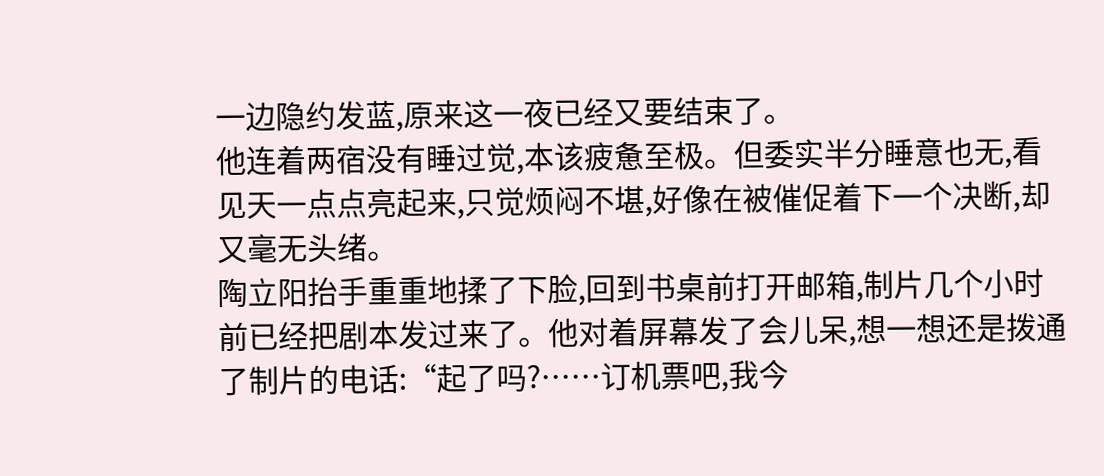一边隐约发蓝,原来这一夜已经又要结束了。
他连着两宿没有睡过觉,本该疲惫至极。但委实半分睡意也无,看见天一点点亮起来,只觉烦闷不堪,好像在被催促着下一个决断,却又毫无头绪。
陶立阳抬手重重地揉了下脸,回到书桌前打开邮箱,制片几个小时前已经把剧本发过来了。他对着屏幕发了会儿呆,想一想还是拨通了制片的电话:“起了吗?……订机票吧,我今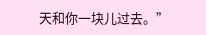天和你一块儿过去。”